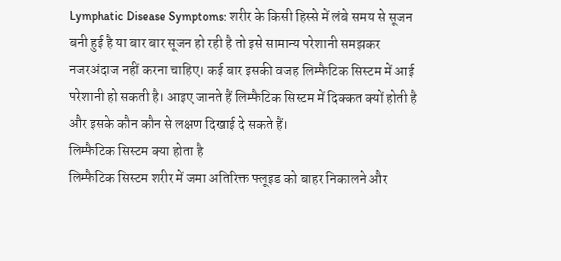Lymphatic Disease Symptoms: शरीर के किसी हिस्से में लंबे समय से सूजन बनी हुई है या बार बार सूजन हो रही है तो इसे सामान्य परेशानी समझकर नजरअंदाज नहीं करना चाहिए। कई बार इसकी वजह लिम्फैटिक सिस्टम में आई परेशानी हो सकती है। आइए जानते हैं लिम्फैटिक सिस्टम में दिक्कत क्यों होती है और इसके कौन कौन से लक्षण दिखाई दे सकते हैं।
लिम्फैटिक सिस्टम क्या होता है
लिम्फैटिक सिस्टम शरीर में जमा अतिरिक्त फ्लूइड को बाहर निकालने और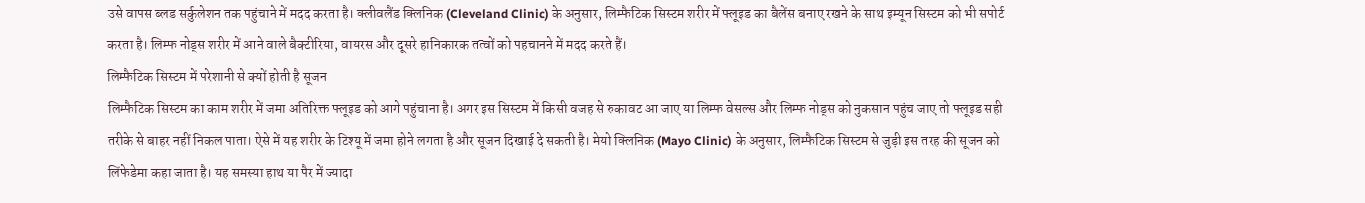उसे वापस ब्लड सर्कुलेशन तक पहुंचाने में मदद करता है। क्लीवलैंड क्लिनिक (Cleveland Clinic) के अनुसार, लिम्फैटिक सिस्टम शरीर में फ्लूइड का बैलेंस बनाए रखने के साथ इम्यून सिस्टम को भी सपोर्ट करता है। लिम्फ नोड्स शरीर में आने वाले बैक्टीरिया, वायरस और दूसरे हानिकारक तत्वों को पहचानने में मदद करते हैं।
लिम्फैटिक सिस्टम में परेशानी से क्यों होती है सूजन
लिम्फैटिक सिस्टम का काम शरीर में जमा अतिरिक्त फ्लूइड को आगे पहुंचाना है। अगर इस सिस्टम में किसी वजह से रुकावट आ जाए या लिम्फ वेसल्स और लिम्फ नोड्स को नुकसान पहुंच जाए तो फ्लूइड सही तरीके से बाहर नहीं निकल पाता। ऐसे में यह शरीर के टिश्यू में जमा होने लगता है और सूजन दिखाई दे सकती है। मेयो क्लिनिक (Mayo Clinic) के अनुसार, लिम्फैटिक सिस्टम से जुड़ी इस तरह की सूजन को लिंफेडेमा कहा जाता है। यह समस्या हाथ या पैर में ज्यादा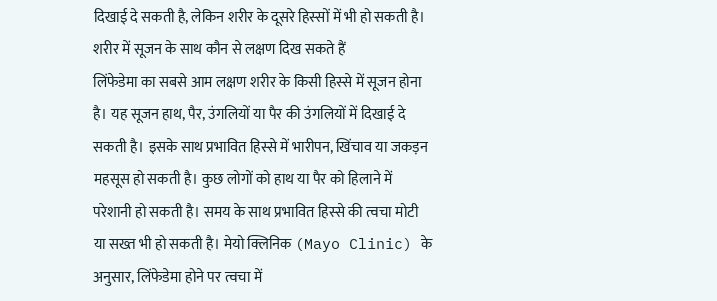दिखाई दे सकती है, लेकिन शरीर के दूसरे हिस्सों में भी हो सकती है।
शरीर में सूजन के साथ कौन से लक्षण दिख सकते हैं
लिंफेडेमा का सबसे आम लक्षण शरीर के किसी हिस्से में सूजन होना है। यह सूजन हाथ, पैर, उंगलियों या पैर की उंगलियों में दिखाई दे सकती है। इसके साथ प्रभावित हिस्से में भारीपन, खिंचाव या जकड़न महसूस हो सकती है। कुछ लोगों को हाथ या पैर को हिलाने में परेशानी हो सकती है। समय के साथ प्रभावित हिस्से की त्वचा मोटी या सख्त भी हो सकती है। मेयो क्लिनिक (Mayo Clinic) के अनुसार, लिंफेडेमा होने पर त्वचा में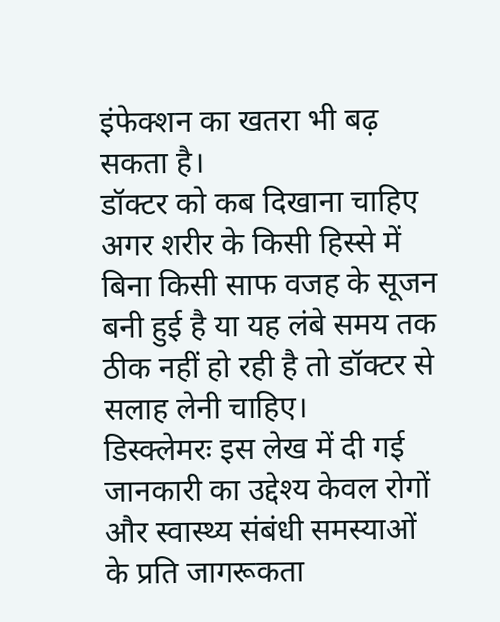इंफेक्शन का खतरा भी बढ़ सकता है।
डॉक्टर को कब दिखाना चाहिए
अगर शरीर के किसी हिस्से में बिना किसी साफ वजह के सूजन बनी हुई है या यह लंबे समय तक ठीक नहीं हो रही है तो डॉक्टर से सलाह लेनी चाहिए।
डिस्क्लेमरः इस लेख में दी गई जानकारी का उद्देश्य केवल रोगों और स्वास्थ्य संबंधी समस्याओं के प्रति जागरूकता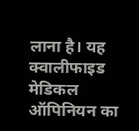लाना है। यह क्वालीफाइड मेडिकल ऑपिनियन का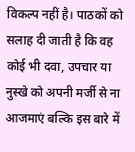विकल्प नहीं है। पाठकों को सलाह दी जाती है कि वह कोई भी दवा, उपचार या नुस्खे को अपनी मर्जी से ना आजमाएं बल्कि इस बारे में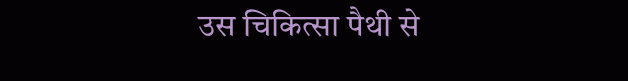उस चिकित्सा पैथी से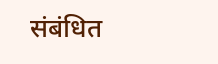संबंधित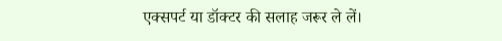एक्सपर्ट या डॉक्टर की सलाह जरूर ले लें।